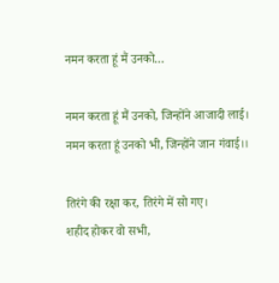नमन करता हूं मैं उनको…

नमन करता हूं मैं उनको, जिन्होंने आजादी लाई।
नमन करता हूं उनको भी, जिन्होंने जान गंवाई।।

तिरंगे की रक्षा कर, तिरंगे में सो गए।
शहीद होकर वो सभी,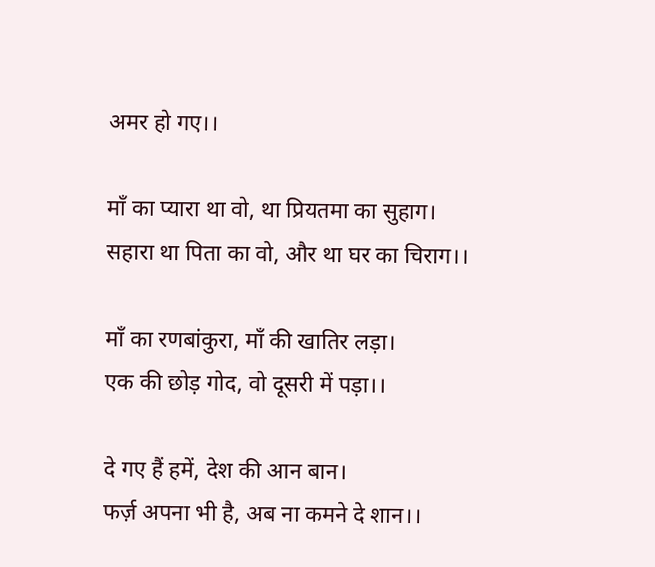अमर हो गए।।

माँ का प्यारा था वो, था प्रियतमा का सुहाग।
सहारा था पिता का वो, और था घर का चिराग।।

माँ का रणबांकुरा, माँ की खातिर लड़ा।
एक की छोड़ गोद, वो दूसरी में पड़ा।।

दे गए हैं हमें, देश की आन बान।
फर्ज़ अपना भी है, अब ना कमने दे शान।।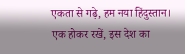एकता से गढ़े, हम नया हिंदुस्तान।
एक होकर रखें, इस देश का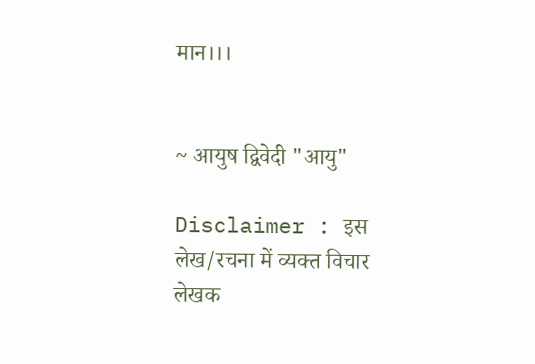मान।।।


~ आयुष द्विवेदी "आयु"

Disclaimer : इस लेख/रचना में व्यक्त विचार लेखक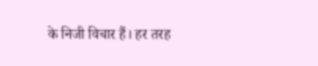के निजी विचार हैं। हर तरह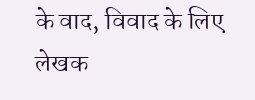के वाद, विवाद के लिए लेखक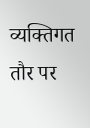व्यक्तिगत तौर पर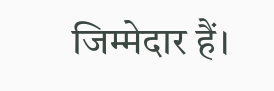जिम्मेदार हैं।